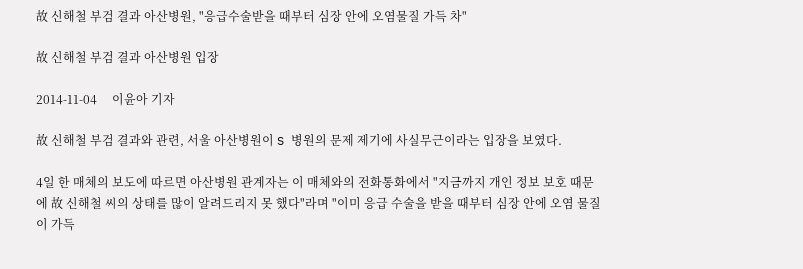故 신해철 부검 결과 아산병원, "응급수술받을 때부터 심장 안에 오염물질 가득 차"

故 신해철 부검 결과 아산병원 입장

2014-11-04     이윤아 기자

故 신해철 부검 결과와 관련, 서울 아산병원이 S 병원의 문제 제기에 사실무근이라는 입장을 보였다.

4일 한 매체의 보도에 따르면 아산병원 관계자는 이 매체와의 전화통화에서 "지금까지 개인 정보 보호 때문에 故 신해철 씨의 상태를 많이 알려드리지 못 했다"라며 "이미 응급 수술을 받을 때부터 심장 안에 오염 물질이 가득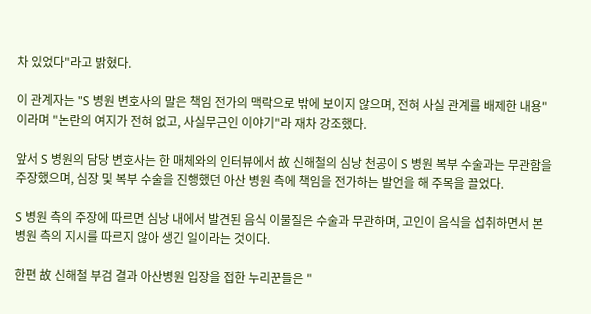차 있었다"라고 밝혔다.

이 관계자는 "S 병원 변호사의 말은 책임 전가의 맥락으로 밖에 보이지 않으며, 전혀 사실 관계를 배제한 내용"이라며 "논란의 여지가 전혀 없고, 사실무근인 이야기"라 재차 강조했다.

앞서 S 병원의 담당 변호사는 한 매체와의 인터뷰에서 故 신해철의 심낭 천공이 S 병원 복부 수술과는 무관함을 주장했으며, 심장 및 복부 수술을 진행했던 아산 병원 측에 책임을 전가하는 발언을 해 주목을 끌었다.

S 병원 측의 주장에 따르면 심낭 내에서 발견된 음식 이물질은 수술과 무관하며, 고인이 음식을 섭취하면서 본 병원 측의 지시를 따르지 않아 생긴 일이라는 것이다.

한편 故 신해철 부검 결과 아산병원 입장을 접한 누리꾼들은 "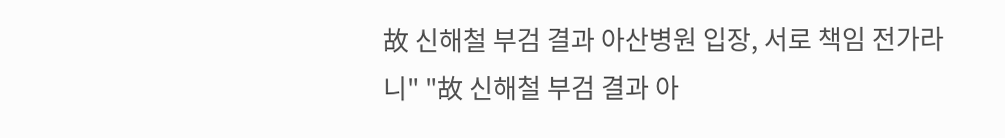故 신해철 부검 결과 아산병원 입장, 서로 책임 전가라니" "故 신해철 부검 결과 아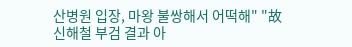산병원 입장, 마왕 불쌍해서 어떡해" "故 신해철 부검 결과 아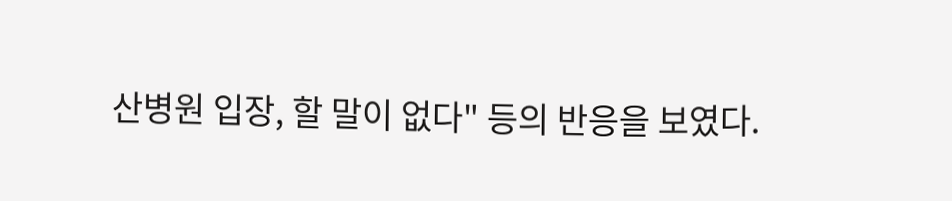산병원 입장, 할 말이 없다" 등의 반응을 보였다.